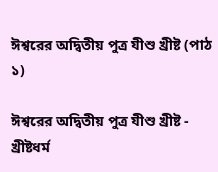ঈশ্বরের অদ্বিতীয় পুত্র যীশু খ্রীষ্ট (পাঠ ১)

ঈশ্বরের অদ্বিতীয় পুত্র যীশু খ্রীষ্ট - খ্রীষ্টধর্ম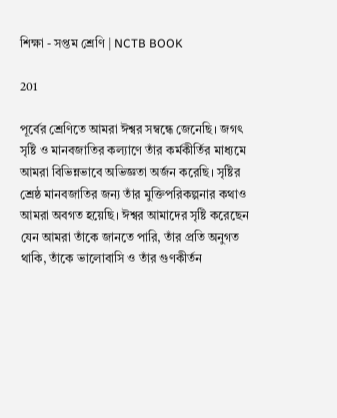শিক্ষা - সপ্তম শ্রেণি | NCTB BOOK

201

পূর্বের শ্রেণিতে আমরা ঈশ্বর সম্বন্ধে জেনেছি। জগৎ সৃষ্টি ও মানবজাতির কল্যাণে তাঁর কর্মকীর্তির মাধ্যমে আমরা বিভিন্নভাবে অভিজ্ঞতা অর্জন করেছি। সৃষ্টির শ্রেষ্ঠ মানবজাতির জন্য তাঁর মুক্তিপরিকল্পনার কথাও আমরা অবগত হয়েছি। ঈশ্বর আমাদের সৃষ্টি করেছেন যেন আমরা তাঁকে জানতে পারি, তাঁর প্রতি অনুগত থাকি, তাঁকে ভালোবাসি ও তাঁর গুণকীর্তন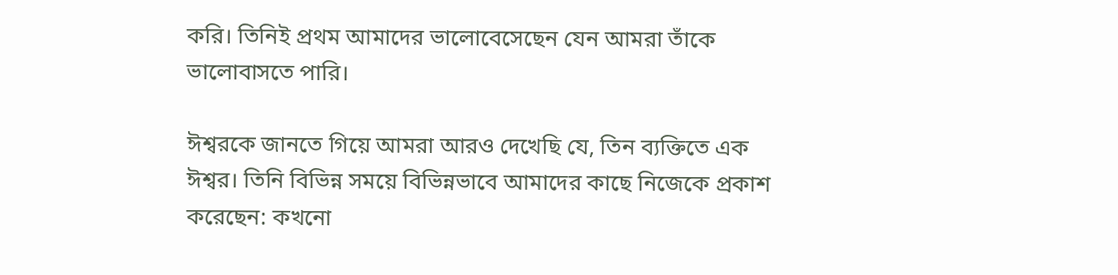করি। তিনিই প্রথম আমাদের ভালোবেসেছেন যেন আমরা তাঁকে ভালোবাসতে পারি।

ঈশ্বরকে জানতে গিয়ে আমরা আরও দেখেছি যে, তিন ব্যক্তিতে এক ঈশ্বর। তিনি বিভিন্ন সময়ে বিভিন্নভাবে আমাদের কাছে নিজেকে প্রকাশ করেছেন: কখনো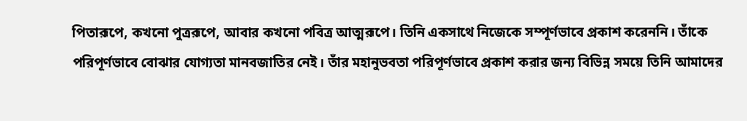পিতারূপে, কখনো পুত্ররূপে, আবার কখনো পবিত্র আত্মরূপে। তিনি একসাথে নিজেকে সম্পূর্ণভাবে প্রকাশ করেননি। তাঁকে পরিপূর্ণভাবে বোঝার যোগ্যতা মানবজাতির নেই। তাঁর মহানুভবতা পরিপূর্ণভাবে প্রকাশ করার জন্য বিভিন্ন সময়ে তিনি আমাদের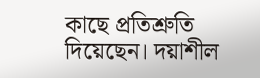কাছে প্রতিশ্রুতি দিয়েছেন। দয়াশীল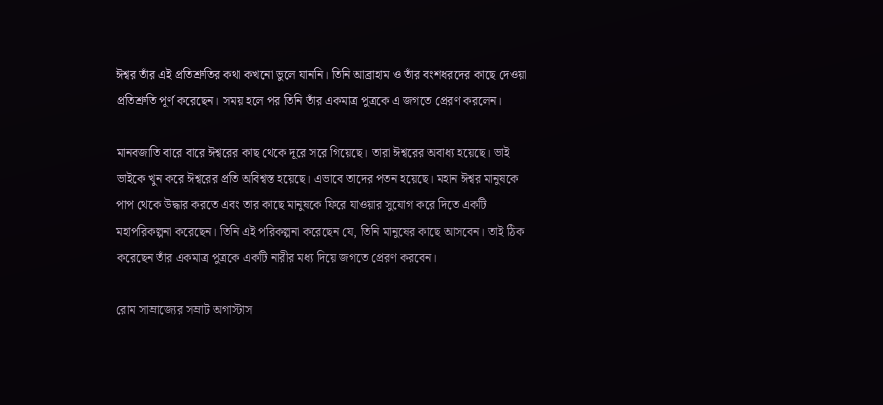ঈশ্বর তাঁর এই প্রতিশ্রুতির কথা কখনো ভুলে যাননি। তিনি আব্রাহাম ও তাঁর বংশধরদের কাছে দেওয়া প্রতিশ্রুতি পূর্ণ করেছেন। সময় হলে পর তিনি তাঁর একমাত্র পুত্রকে এ জগতে প্রেরণ করলেন।

মানবজাতি বারে বারে ঈশ্বরের কাছ থেকে দূরে সরে গিয়েছে। তারা ঈশ্বরের অবাধ্য হয়েছে। ভাই ভাইকে খুন করে ঈশ্বরের প্রতি অবিশ্বস্ত হয়েছে। এভাবে তাদের পতন হয়েছে। মহান ঈশ্বর মানুষকে পাপ থেকে উদ্ধার করতে এবং তার কাছে মানুষকে ফিরে যাওয়ার সুযোগ করে দিতে একটি মহাপরিকল্পনা করেছেন। তিনি এই পরিকল্পনা করেছেন যে, তিনি মানুষের কাছে আসবেন। তাই ঠিক করেছেন তাঁর একমাত্র পুত্রকে একটি নারীর মধ্য দিয়ে জগতে প্রেরণ করবেন।

রোম সাম্রাজ্যের সম্রাট অগাস্টাস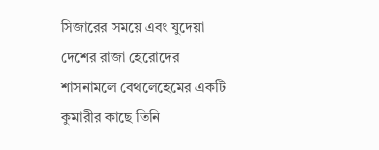সিজারের সময়ে এবং যুদেয়া দেশের রাজা হেরোদের শাসনামলে বেথলেহেমের একটি কুমারীর কাছে তিনি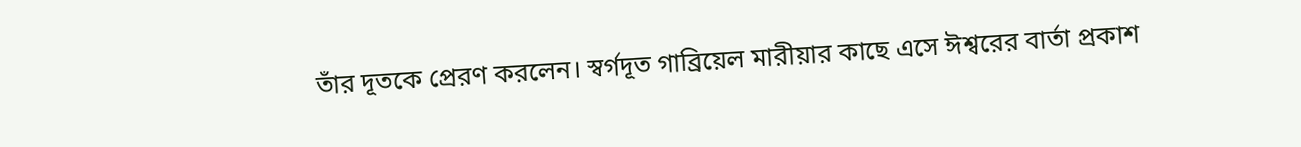তাঁর দূতকে প্রেরণ করলেন। স্বর্গদূত গাব্রিয়েল মারীয়ার কাছে এসে ঈশ্বরের বার্তা প্রকাশ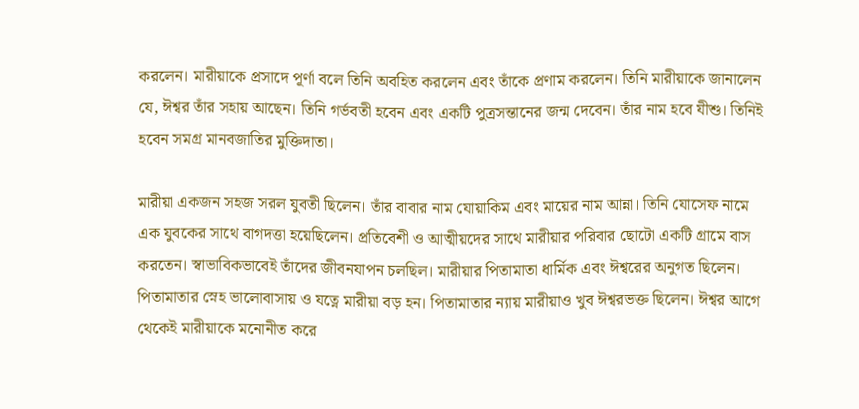করলেন। মারীয়াকে প্রসাদে পূর্ণা বলে তিনি অবহিত করলেন এবং তাঁকে প্রণাম করলেন। তিনি মারীয়াকে জানালেন যে, ঈশ্বর তাঁর সহায় আছেন। তিনি গর্ভবতী হবেন এবং একটি পুত্রসন্তানের জন্ম দেবেন। তাঁর নাম হবে যীশু। তিনিই হবেন সমগ্র মানবজাতির মুক্তিদাতা।

মারীয়া একজন সহজ সরল যুবতী ছিলেন। তাঁর বাবার নাম যোয়াকিম এবং মায়ের নাম আন্না। তিনি যোসেফ নামে এক যুবকের সাথে বাগদত্তা হয়েছিলেন। প্রতিবেশী ও আত্মীয়দের সাথে মারীয়ার পরিবার ছোটো একটি গ্রামে বাস করতেন। স্বাভাবিকভাবেই তাঁদের জীবনযাপন চলছিল। মারীয়ার পিতামাতা ধার্মিক এবং ঈশ্বরের অনুগত ছিলেন। পিতামাতার স্নেহ ভালোবাসায় ও যত্নে মারীয়া বড় হন। পিতামাতার ন্যায় মারীয়াও খুব ঈশ্বরভক্ত ছিলেন। ঈশ্বর আগে থেকেই মারীয়াকে মনোনীত করে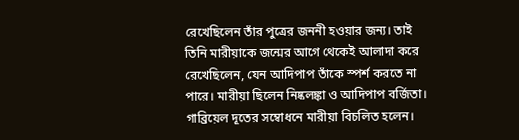রেখেছিলেন তাঁর পুত্রের জননী হওয়ার জন্য। তাই তিনি মারীয়াকে জন্মের আগে থেকেই আলাদা করে রেখেছিলেন, যেন আদিপাপ তাঁকে স্পর্শ করতে না পারে। মারীয়া ছিলেন নিষ্কলঙ্কা ও আদিপাপ বর্জিতা। গাব্রিয়েল দূতের সম্বোধনে মারীয়া বিচলিত হলেন।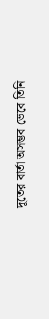দূতের বার্তা অসম্ভব ভেবে তিনি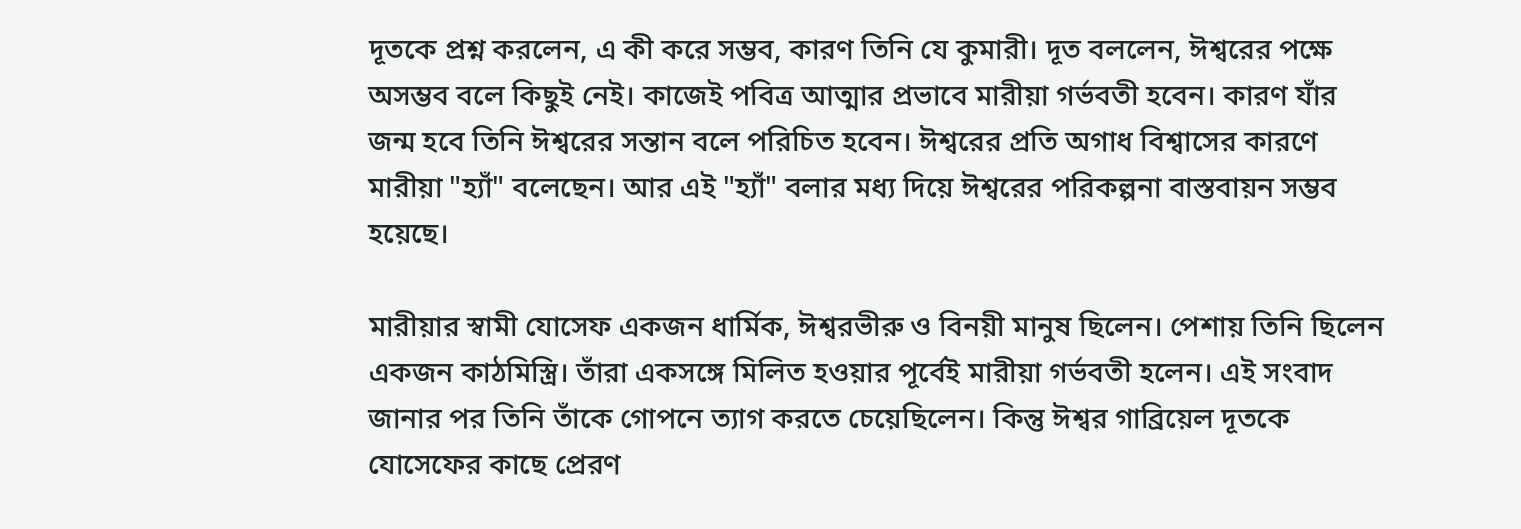দূতকে প্রশ্ন করলেন, এ কী করে সম্ভব, কারণ তিনি যে কুমারী। দূত বললেন, ঈশ্বরের পক্ষে অসম্ভব বলে কিছুই নেই। কাজেই পবিত্র আত্মার প্রভাবে মারীয়া গর্ভবতী হবেন। কারণ যাঁর জন্ম হবে তিনি ঈশ্বরের সন্তান বলে পরিচিত হবেন। ঈশ্বরের প্রতি অগাধ বিশ্বাসের কারণে মারীয়া "হ্যাঁ" বলেছেন। আর এই "হ্যাঁ" বলার মধ্য দিয়ে ঈশ্বরের পরিকল্পনা বাস্তবায়ন সম্ভব হয়েছে।

মারীয়ার স্বামী যোসেফ একজন ধার্মিক, ঈশ্বরভীরু ও বিনয়ী মানুষ ছিলেন। পেশায় তিনি ছিলেন একজন কাঠমিস্ত্রি। তাঁরা একসঙ্গে মিলিত হওয়ার পূর্বেই মারীয়া গর্ভবতী হলেন। এই সংবাদ জানার পর তিনি তাঁকে গোপনে ত্যাগ করতে চেয়েছিলেন। কিন্তু ঈশ্বর গাব্রিয়েল দূতকে যোসেফের কাছে প্রেরণ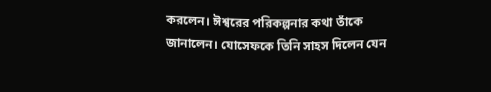করলেন। ঈশ্বরের পরিকল্পনার কথা তাঁকে জানালেন। যোসেফকে তিনি সাহস দিলেন যেন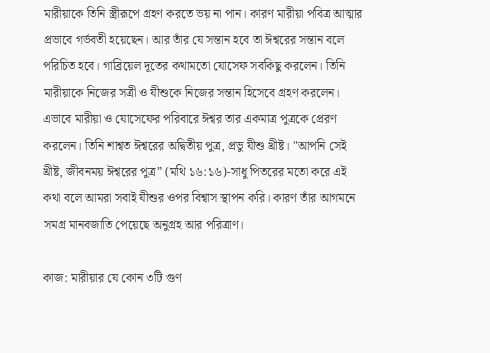মারীয়াকে তিনি স্ত্রীরূপে গ্রহণ করতে ভয় না পান। কারণ মারীয়া পবিত্র আত্মার প্রভাবে গর্ভবতী হয়েছেন। আর তাঁর যে সন্তান হবে তা ঈশ্বরের সন্তান বলে পরিচিত হবে। গাব্রিয়েল দূতের কথামতো যোসেফ সবকিছু করলেন। তিনি মারীয়াকে নিজের সত্রী ও যীশুকে নিজের সন্তান হিসেবে গ্রহণ করলেন। এভাবে মারীয়া ও যোসেফের পরিবারে ঈশ্বর তার একমাত্র পুত্রকে প্রেরণ করলেন। তিনি শাশ্বত ঈশ্বরের অদ্বিতীয় পুত্র, প্রভু যীশু খ্রীষ্ট। "আপনি সেই খ্রীষ্ট, জীবনময় ঈশ্বরের পুত্র” (মথি ১৬:১৬)-সাধু পিতরের মতো করে এই কথা বলে আমরা সবাই যীশুর ওপর বিশ্বাস স্থাপন করি। কারণ তাঁর আগমনে সমগ্র মানবজাতি পেয়েছে অনুগ্রহ আর পরিত্রাণ।

কাজ: মারীয়ার যে কোন ৩টি গুণ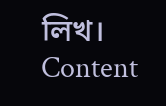লিখ।
Content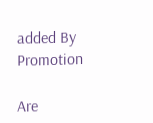added By
Promotion

Are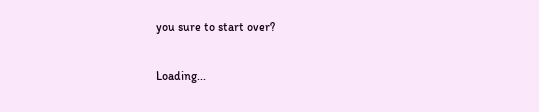you sure to start over?

Loading...